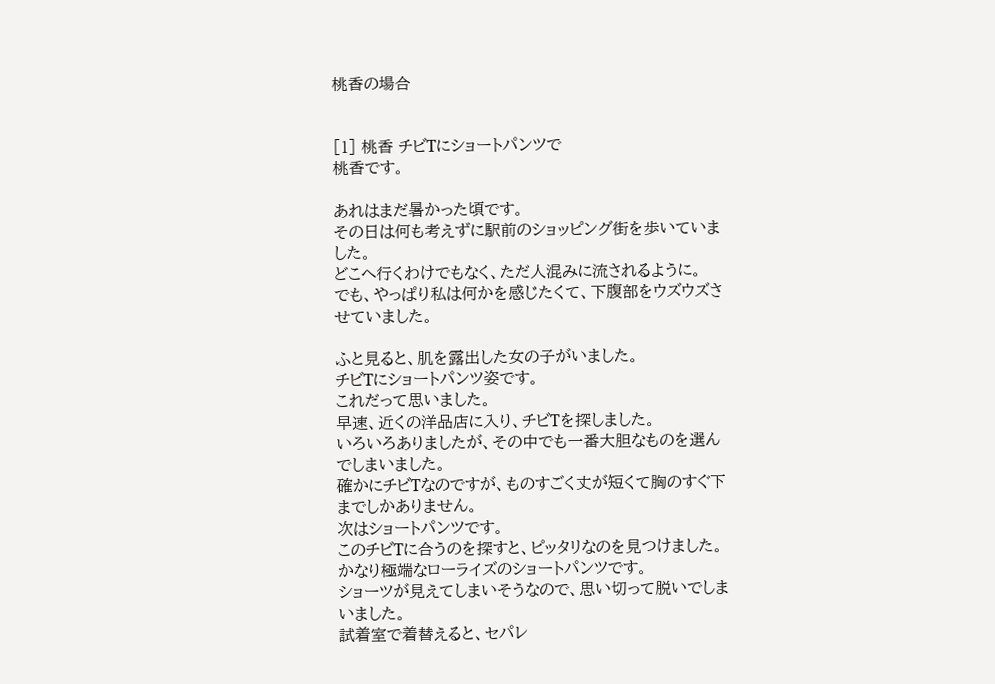桃香の場合


[1] 桃香 チビTにショートパンツで
桃香です。

あれはまだ暑かった頃です。
その日は何も考えずに駅前のショッピング街を歩いていました。
どこへ行くわけでもなく、ただ人混みに流されるように。
でも、やっぱり私は何かを感じたくて、下腹部をウズウズさせていました。

ふと見ると、肌を露出した女の子がいました。
チビTにショートパンツ姿です。
これだって思いました。
早速、近くの洋品店に入り、チビTを探しました。
いろいろありましたが、その中でも一番大胆なものを選んでしまいました。
確かにチビTなのですが、ものすごく丈が短くて胸のすぐ下までしかありません。
次はショートパンツです。
このチビTに合うのを探すと、ピッタリなのを見つけました。
かなり極端なローライズのショートパンツです。
ショーツが見えてしまいそうなので、思い切って脱いでしまいました。
試着室で着替えると、セパレ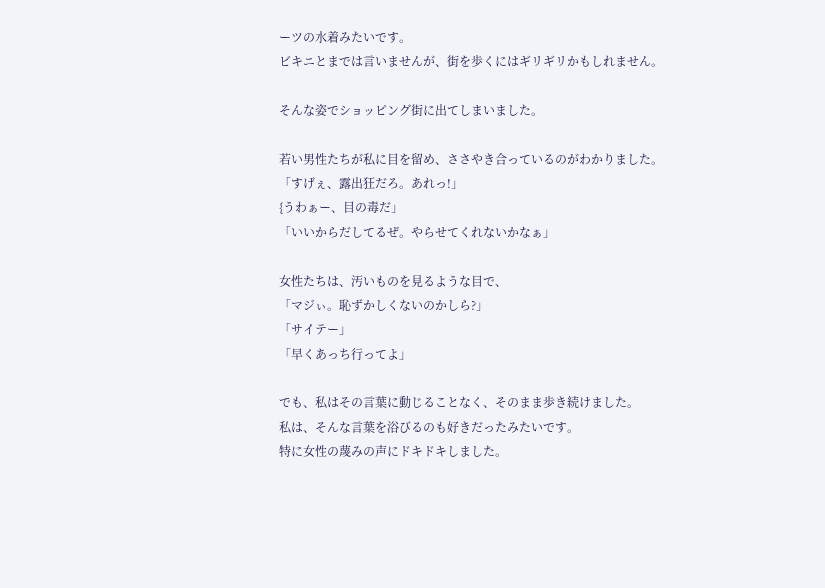ーツの水着みたいです。
ビキニとまでは言いませんが、街を歩くにはギリギリかもしれません。

そんな姿でショッピング街に出てしまいました。

若い男性たちが私に目を留め、ささやき合っているのがわかりました。
「すげぇ、露出狂だろ。あれっ!」
{うわぁー、目の毒だ」
「いいからだしてるぜ。やらせてくれないかなぁ」

女性たちは、汚いものを見るような目で、
「マジぃ。恥ずかしくないのかしら?」
「サイテー」
「早くあっち行ってよ」

でも、私はその言葉に動じることなく、そのまま歩き続けました。
私は、そんな言葉を浴びるのも好きだったみたいです。
特に女性の蔑みの声にドキドキしました。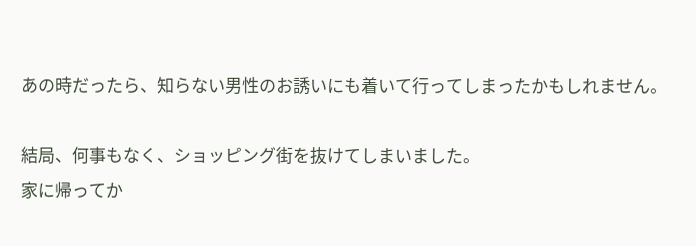あの時だったら、知らない男性のお誘いにも着いて行ってしまったかもしれません。

結局、何事もなく、ショッピング街を抜けてしまいました。
家に帰ってか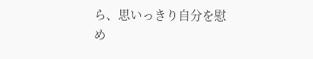ら、思いっきり自分を慰め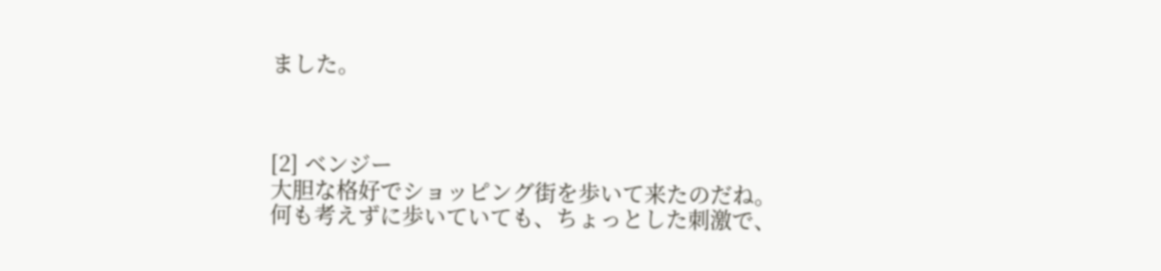ました。



[2] ベンジー
大胆な格好でショッピング街を歩いて来たのだね。
何も考えずに歩いていても、ちょっとした刺激で、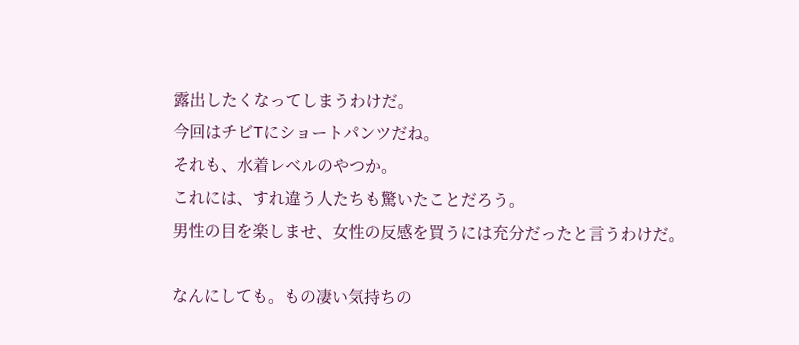露出したくなってしまうわけだ。
今回はチビTにショートパンツだね。
それも、水着レベルのやつか。
これには、すれ違う人たちも驚いたことだろう。
男性の目を楽しませ、女性の反感を買うには充分だったと言うわけだ。

なんにしても。もの凄い気持ちの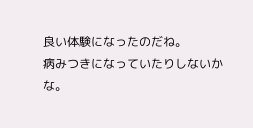良い体験になったのだね。
病みつきになっていたりしないかな。